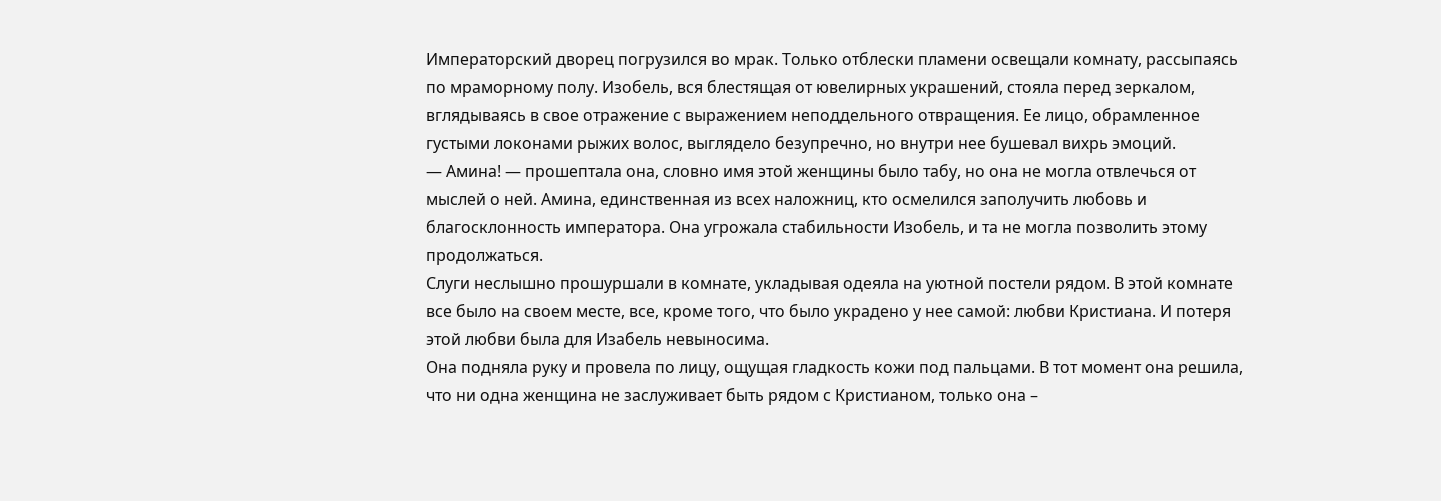Императорский дворец погрузился во мрак. Только отблески пламени освещали комнату, рассыпаясь по мраморному полу. Изобель, вся блестящая от ювелирных украшений, стояла перед зеркалом, вглядываясь в свое отражение с выражением неподдельного отвращения. Ее лицо, обрамленное густыми локонами рыжих волос, выглядело безупречно, но внутри нее бушевал вихрь эмоций.
— Амина! — прошептала она, словно имя этой женщины было табу, но она не могла отвлечься от мыслей о ней. Амина, единственная из всех наложниц, кто осмелился заполучить любовь и благосклонность императора. Она угрожала стабильности Изобель, и та не могла позволить этому продолжаться.
Слуги неслышно прошуршали в комнате, укладывая одеяла на уютной постели рядом. В этой комнате все было на своем месте, все, кроме того, что было украдено у нее самой: любви Кристиана. И потеря этой любви была для Изабель невыносима.
Она подняла руку и провела по лицу, ощущая гладкость кожи под пальцами. В тот момент она решила, что ни одна женщина не заслуживает быть рядом с Кристианом, только она –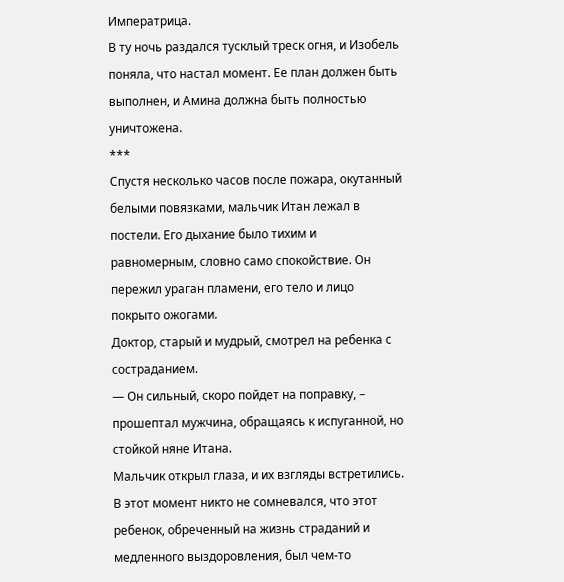Императрица.
В ту ночь раздался тусклый треск огня, и Изобель поняла, что настал момент. Ее план должен быть выполнен, и Амина должна быть полностью уничтожена.
***
Спустя несколько часов после пожара, окутанный белыми повязками, мальчик Итан лежал в постели. Его дыхание было тихим и равномерным, словно само спокойствие. Он пережил ураган пламени, его тело и лицо покрыто ожогами.
Доктор, старый и мудрый, смотрел на ребенка с состраданием.
— Он сильный, скоро пойдет на поправку, – прошептал мужчина, обращаясь к испуганной, но стойкой няне Итана.
Мальчик открыл глаза, и их взгляды встретились. В этот момент никто не сомневался, что этот ребенок, обреченный на жизнь страданий и медленного выздоровления, был чем-то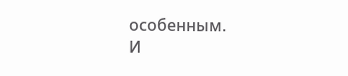особенным.
И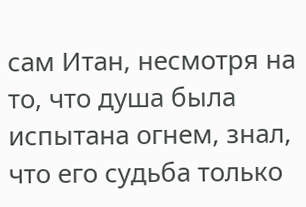сам Итан, несмотря на то, что душа была испытана огнем, знал, что его судьба только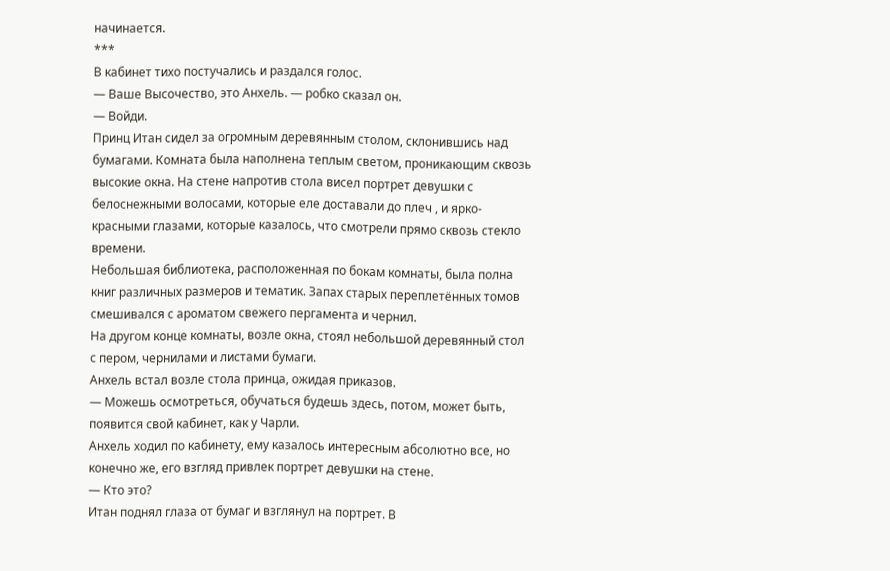начинается.
***
В кабинет тихо постучались и раздался голос.
— Ваше Высочество, это Анхель. — робко сказал он.
— Войди.
Принц Итан сидел за огромным деревянным столом, склонившись над бумагами. Комната была наполнена теплым светом, проникающим сквозь высокие окна. На стене напротив стола висел портрет девушки с белоснежными волосами, которые еле доставали до плеч , и ярко-красными глазами, которые казалось, что смотрели прямо сквозь стекло времени.
Небольшая библиотека, расположенная по бокам комнаты, была полна книг различных размеров и тематик. Запах старых переплетённых томов смешивался с ароматом свежего пергамента и чернил.
На другом конце комнаты, возле окна, стоял небольшой деревянный стол с пером, чернилами и листами бумаги.
Анхель встал возле стола принца, ожидая приказов.
— Можешь осмотреться, обучаться будешь здесь, потом, может быть, появится свой кабинет, как у Чарли.
Анхель ходил по кабинету, ему казалось интересным абсолютно все, но конечно же, его взгляд привлек портрет девушки на стене.
— Кто это?
Итан поднял глаза от бумаг и взглянул на портрет. В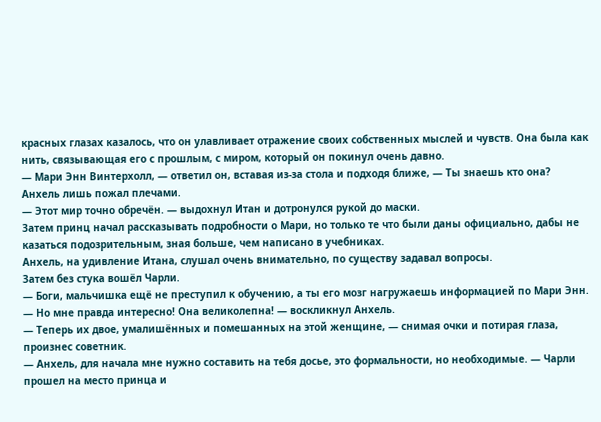красных глазах казалось, что он улавливает отражение своих собственных мыслей и чувств. Она была как нить, связывающая его с прошлым, с миром, который он покинул очень давно.
— Мари Энн Винтерхолл, — ответил он, вставая из-за стола и подходя ближе, — Ты знаешь кто она?
Анхель лишь пожал плечами.
— Этот мир точно обречён. — выдохнул Итан и дотронулся рукой до маски.
Затем принц начал рассказывать подробности о Мари, но только те что были даны официально, дабы не казаться подозрительным, зная больше, чем написано в учебниках.
Анхель, на удивление Итана, слушал очень внимательно, по существу задавал вопросы.
Затем без стука вошёл Чарли.
— Боги, мальчишка ещё не преступил к обучению, а ты его мозг нагружаешь информацией по Мари Энн.
— Но мне правда интересно! Она великолепна! — воскликнул Анхель.
— Теперь их двое, умалишённых и помешанных на этой женщине, — снимая очки и потирая глаза, произнес советник.
— Анхель, для начала мне нужно составить на тебя досье, это формальности, но необходимые. — Чарли прошел на место принца и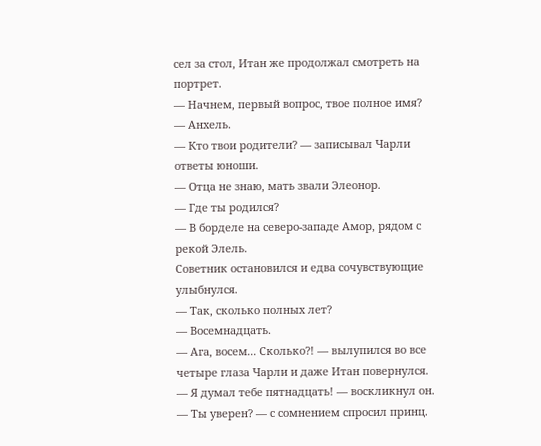сел за стол, Итан же продолжал смотреть на портрет.
— Начнем, первый вопрос, твое полное имя?
— Анхель.
— Кто твои родители? — записывал Чарли ответы юноши.
— Отца не знаю, мать звали Элеонор.
— Где ты родился?
— В борделе на северо-западе Амор, рядом с рекой Элель.
Советник остановился и едва сочувствующие улыбнулся.
— Так, сколько полных лет?
— Восемнадцать.
— Ага, восем... Сколько?! — вылупился во все четыре глаза Чарли и даже Итан повернулся. — Я думал тебе пятнадцать! — воскликнул он.
— Ты уверен? — с сомнением спросил принц.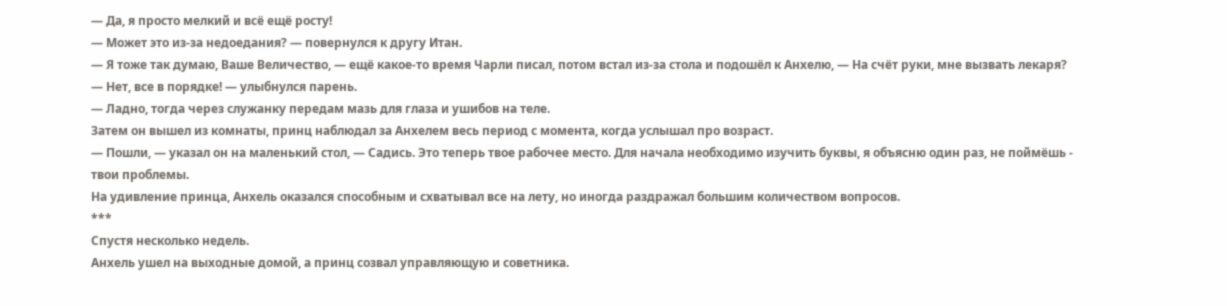— Да, я просто мелкий и всё ещё росту!
— Может это из-за недоедания? — повернулся к другу Итан.
— Я тоже так думаю, Ваше Величество, — ещё какое-то время Чарли писал, потом встал из-за стола и подошёл к Анхелю, — На счёт руки, мне вызвать лекаря?
— Нет, все в порядке! — улыбнулся парень.
— Ладно, тогда через служанку передам мазь для глаза и ушибов на теле.
Затем он вышел из комнаты, принц наблюдал за Анхелем весь период с момента, когда услышал про возраст.
— Пошли, — указал он на маленький стол, — Садись. Это теперь твое рабочее место. Для начала необходимо изучить буквы, я объясню один раз, не поймёшь - твои проблемы.
На удивление принца, Анхель оказался способным и схватывал все на лету, но иногда раздражал большим количеством вопросов.
***
Спустя несколько недель.
Анхель ушел на выходные домой, а принц созвал управляющую и советника.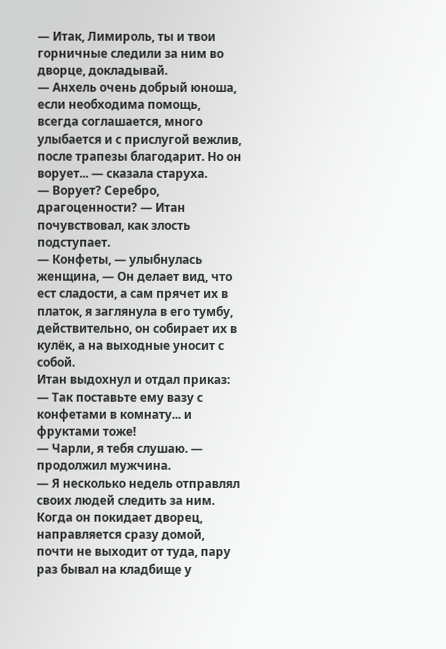— Итак, Лимироль, ты и твои горничные следили за ним во дворце, докладывай.
— Анхель очень добрый юноша, если необходима помощь, всегда соглашается, много улыбается и с прислугой вежлив, после трапезы благодарит. Но он ворует... — сказала старуха.
— Ворует? Серебро, драгоценности? — Итан почувствовал, как злость подступает.
— Конфеты, — улыбнулась женщина, — Он делает вид, что ест сладости, а сам прячет их в платок, я заглянула в его тумбу, действительно, он собирает их в кулёк, а на выходные уносит с собой.
Итан выдохнул и отдал приказ:
— Так поставьте ему вазу с конфетами в комнату... и фруктами тоже!
— Чарли, я тебя слушаю. — продолжил мужчина.
— Я несколько недель отправлял своих людей следить за ним. Когда он покидает дворец, направляется сразу домой, почти не выходит от туда, пару раз бывал на кладбище у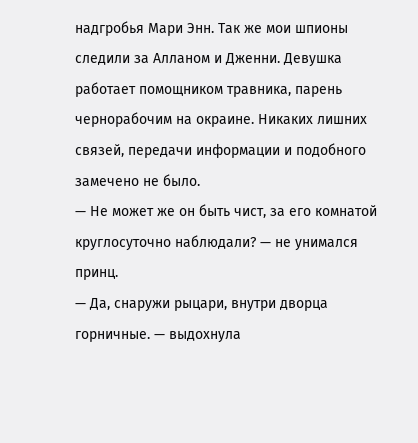надгробья Мари Энн. Так же мои шпионы следили за Алланом и Дженни. Девушка работает помощником травника, парень чернорабочим на окраине. Никаких лишних связей, передачи информации и подобного замечено не было.
— Не может же он быть чист, за его комнатой круглосуточно наблюдали? — не унимался принц.
— Да, снаружи рыцари, внутри дворца горничные. — выдохнула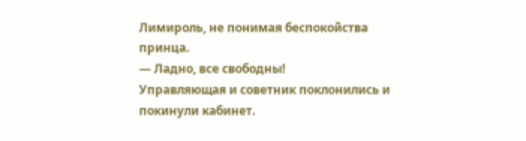Лимироль, не понимая беспокойства принца.
— Ладно, все свободны!
Управляющая и советник поклонились и покинули кабинет.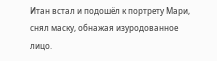Итан встал и подошёл к портрету Мари, снял маску, обнажая изуродованное лицо.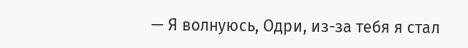— Я волнуюсь, Одри, из-за тебя я стал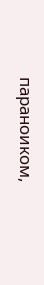параноиком,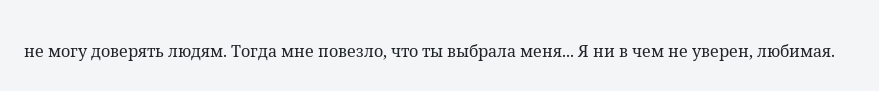не могу доверять людям. Тогда мне повезло, что ты выбрала меня... Я ни в чем не уверен, любимая.